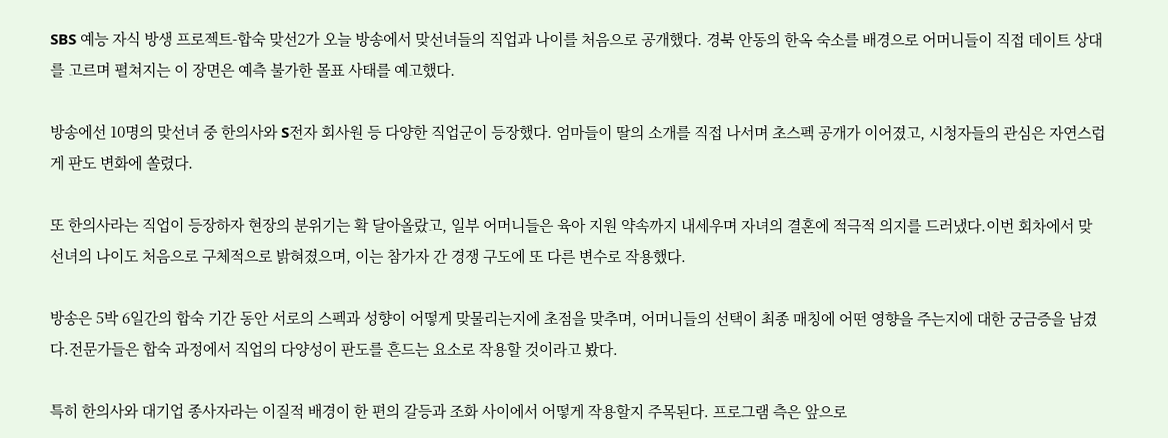SBS 예능 자식 방생 프로젝트-합숙 맞선2가 오늘 방송에서 맞선녀들의 직업과 나이를 처음으로 공개했다. 경북 안동의 한옥 숙소를 배경으로 어머니들이 직접 데이트 상대를 고르며 펼쳐지는 이 장면은 예측 불가한 몰표 사태를 예고했다.

방송에선 10명의 맞선녀 중 한의사와 S전자 회사원 등 다양한 직업군이 등장했다. 엄마들이 딸의 소개를 직접 나서며 초스펙 공개가 이어졌고, 시청자들의 관심은 자연스럽게 판도 변화에 쏠렸다.

또 한의사라는 직업이 등장하자 현장의 분위기는 확 달아올랐고, 일부 어머니들은 육아 지원 약속까지 내세우며 자녀의 결혼에 적극적 의지를 드러냈다.이번 회차에서 맞선녀의 나이도 처음으로 구체적으로 밝혀졌으며, 이는 참가자 간 경쟁 구도에 또 다른 변수로 작용했다.

방송은 5박 6일간의 합숙 기간 동안 서로의 스펙과 성향이 어떻게 맞물리는지에 초점을 맞추며, 어머니들의 선택이 최종 매칭에 어떤 영향을 주는지에 대한 궁금증을 남겼다.전문가들은 합숙 과정에서 직업의 다양성이 판도를 흔드는 요소로 작용할 것이라고 봤다.

특히 한의사와 대기업 종사자라는 이질적 배경이 한 편의 갈등과 조화 사이에서 어떻게 작용할지 주목된다. 프로그램 측은 앞으로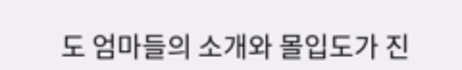도 엄마들의 소개와 몰입도가 진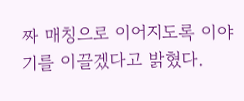짜 매칭으로 이어지도록 이야기를 이끌겠다고 밝혔다.